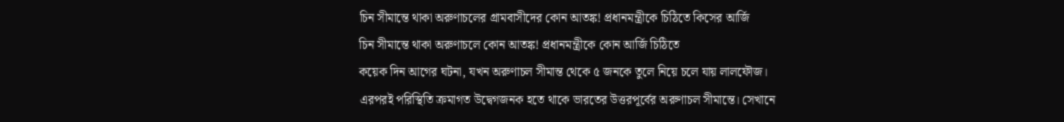চিন সীমান্তে থাকা অরুণাচলের গ্রামবাসীদের কোন আতঙ্ক! প্রধানমন্ত্রীকে চিঠিতে কিসের আর্জি
চিন সীমান্তে থাকা অরুণাচলে কোন আতঙ্ক! প্রধানমন্ত্রীকে কোন আর্জি চিঠিতে
কয়েক দিন আগের ঘটনা, যখন অরুণাচল সীমান্ত থেকে ৫ জনকে তুলে নিয়ে চলে যায় লালফৌজ। এরপরই পরিস্থিতি ক্রমাগত উদ্বেগজনক হতে থাকে ভারতের উত্তরপূর্বের অরুণাচল সীমান্তে। সেখানে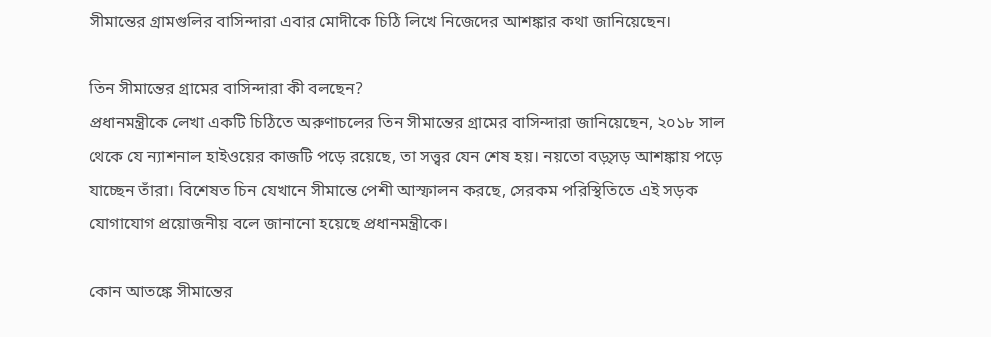সীমান্তের গ্রামগুলির বাসিন্দারা এবার মোদীকে চিঠি লিখে নিজেদের আশঙ্কার কথা জানিয়েছেন।

তিন সীমান্তের গ্রামের বাসিন্দারা কী বলছেন?
প্রধানমন্ত্রীকে লেখা একটি চিঠিতে অরুণাচলের তিন সীমান্তের গ্রামের বাসিন্দারা জানিয়েছেন, ২০১৮ সাল থেকে যে ন্যাশনাল হাইওয়ের কাজটি পড়ে রয়েছে, তা সত্ত্বর যেন শেষ হয়। নয়তো বড়ৃসড় আশঙ্কায় পড়ে যাচ্ছেন তাঁরা। বিশেষত চিন যেখানে সীমান্তে পেশী আস্ফালন করছে, সেরকম পরিস্থিতিতে এই সড়ক যোগাযোগ প্রয়োজনীয় বলে জানানো হয়েছে প্রধানমন্ত্রীকে।

কোন আতঙ্কে সীমান্তের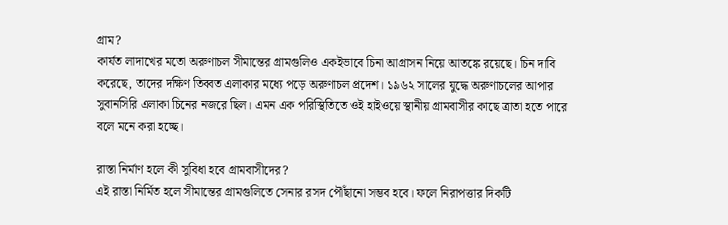গ্রাম?
কার্যত লাদাখের মতো অরুণাচল সীমান্তের গ্রামগুলিও একইভাবে চিনা আগ্রাসন নিয়ে আতঙ্কে রয়েছে। চিন দাবি করেছে, তাদের দক্ষিণ তিব্বত এলাকার মধ্যে পড়ে অরুণাচল প্রদেশ। ১৯৬২ সালের যুদ্ধে অরুণাচলের আপার সুবানসিরি এলাকা চিনের নজরে ছিল। এমন এক পরিস্থিতিতে ওই হাইওয়ে স্থানীয় গ্রামবাসীর কাছে ত্রাতা হতে পারে বলে মনে করা হচ্ছে।

রাস্তা নির্মাণ হলে কী সুবিধা হবে গ্রামবাসীদের?
এই রাস্তা নির্মিত হলে সীমান্তের গ্রামগুলিতে সেনার রসদ পৌঁছানো সম্ভব হবে। ফলে নিরাপত্তার দিকটি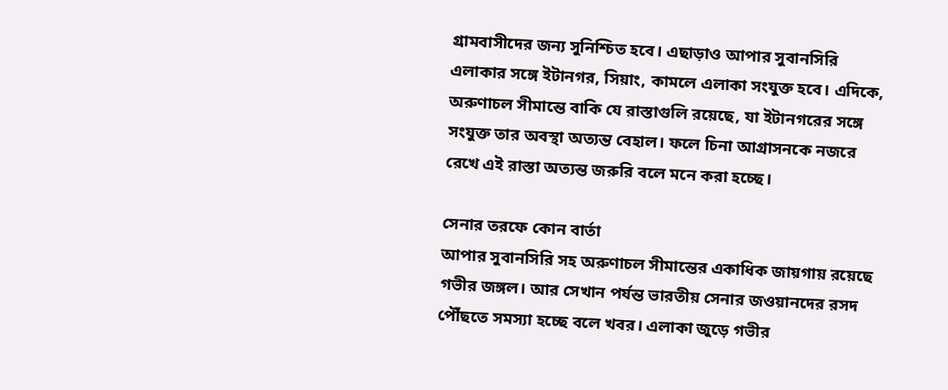গ্রামবাসীদের জন্য সুনিশ্চিত হবে। এছাড়াও আপার সুবানসিরি এলাকার সঙ্গে ইটানগর, সিয়াং, কামলে এলাকা সংযুক্ত হবে। এদিকে, অরুণাচল সীমান্তে বাকি যে রাস্তাগুলি রয়েছে, যা ইটানগরের সঙ্গে সংযুক্ত তার অবস্থা অত্যন্ত বেহাল। ফলে চিনা আগ্রাসনকে নজরে রেখে এই রাস্তা অত্যন্ত জরুরি বলে মনে করা হচ্ছে।

সেনার তরফে কোন বার্তা
আপার সুবানসিরি সহ অরুণাচল সীমান্তের একাধিক জায়গায় রয়েছে গভীর জঙ্গল। আর সেখান পর্যন্ত ভারতীয় সেনার জওয়ানদের রসদ পৌঁছতে সমস্যা হচ্ছে বলে খবর। এলাকা জুড়ে গভীর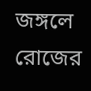জঙ্গলে রোজের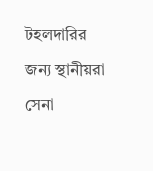টহলদারির জন্য স্থানীয়রা সেনা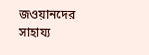জওয়ানদের সাহায্য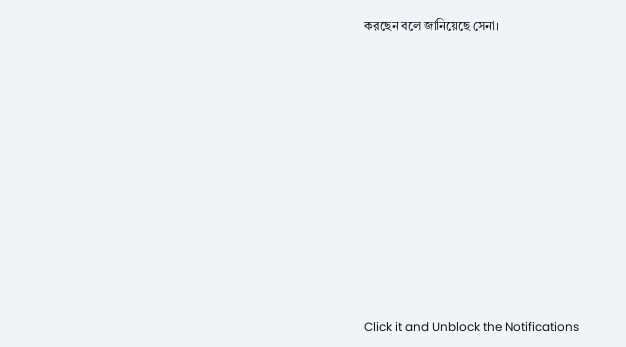করছেন বলে জানিয়েছে সেনা।












Click it and Unblock the Notifications